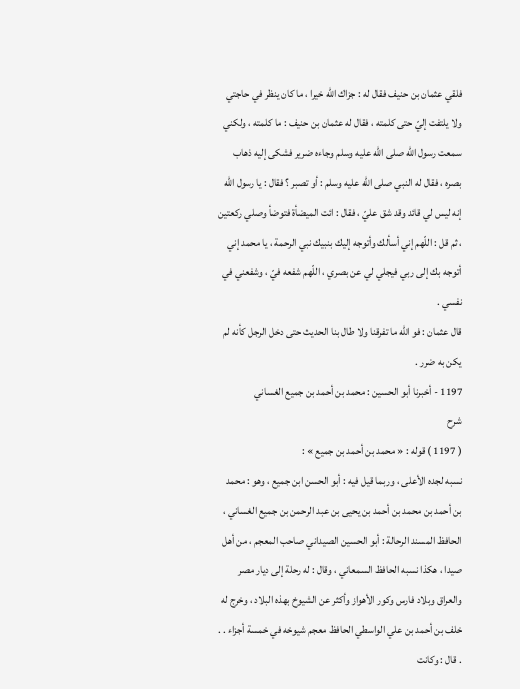فلقي عثمان بن حنيف فقال له : جزاك اللّه خيرا ، ما كان ينظر في حاجتي ولا يلتفت إليّ حتى كلمته ، فقال له عثمان بن حنيف : ما كلمته ، ولكني سمعت رسول اللّه صلى اللّه عليه وسلم وجاءه ضرير فشكى إليه ذهاب بصره ، فقال له النبي صلى اللّه عليه وسلم : أو تصبر ؟ فقال : يا رسول اللّه إنه ليس لي قائد وقد شق عليّ ، فقال : ائت الميضأة فتوضأ وصلي ركعتين ، ثم قل : اللّهم إني أسألك وأتوجه إليك بنبيك نبي الرحمة ، يا محمد إني أتوجه بك إلى ربي فيجلي لي عن بصري ، اللّهم شفعه فيّ ، وشفعني في نفسي .
قال عثمان : فو اللّه ما تفرقنا ولا طال بنا الحديث حتى دخل الرجل كأنه لم يكن به ضرر .
1197 - أخبرنا أبو الحسين : محمد بن أحمد بن جميع الغساني
شرح
( 1197 ) قوله : « محمد بن أحمد بن جميع » :
نسبه لجده الأعلى ، وربما قيل فيه : أبو الحسن ابن جميع ، وهو : محمد بن أحمد بن محمد بن أحمد بن يحيى بن عبد الرحمن بن جميع الغساني ، الحافظ المسند الرحالة : أبو الحسين الصيداني صاحب المعجم ، من أهل صيدا ، هكذا نسبه الحافظ السمعاني ، وقال : له رحلة إلى ديار مصر والعراق وبلاد فارس وكور الأهواز وأكثر عن الشيوخ بهذه البلاد ، وخرج له خلف بن أحمد بن علي الواسطي الحافظ معجم شيوخه في خمسة أجزاء . . . قال : وكانت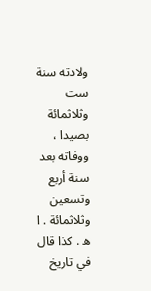ولادته سنة ست وثلاثمائة بصيدا ، ووفاته بعد سنة أربع وتسعين وثلاثمائة . ا ه . كذا قال في تاريخ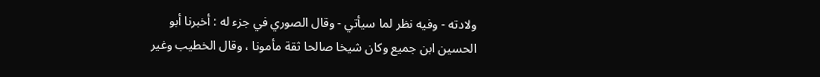ولادته - وفيه نظر لما سيأتي - وقال الصوري في جزء له : أخبرنا أبو الحسين ابن جميع وكان شيخا صالحا ثقة مأمونا ، وقال الخطيب وغير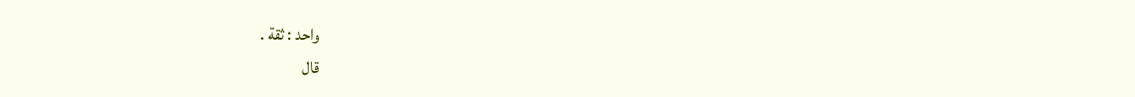واحد : ثقة .
قال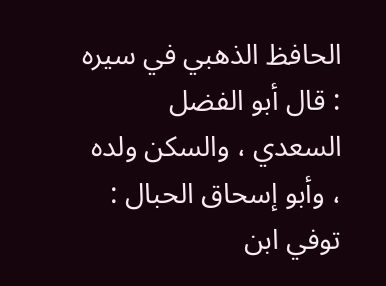الحافظ الذهبي في سيره : قال أبو الفضل السعدي ، والسكن ولده ، وأبو إسحاق الحبال : توفي ابن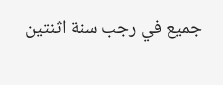جميع في رجب سنة اثنتين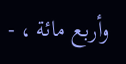وأربع مائة ، -